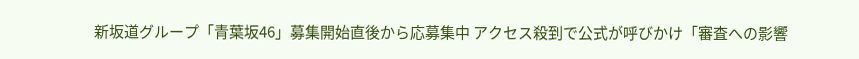新坂道グループ「青葉坂46」募集開始直後から応募集中 アクセス殺到で公式が呼びかけ「審査への影響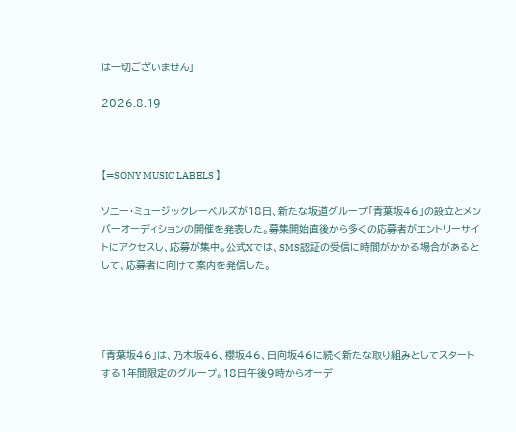は一切ございません」

2026.8.19



【=SONY MUSIC LABELS 】

ソニー・ミュージックレーベルズが18日、新たな坂道グループ「青葉坂46」の設立とメンバーオーディションの開催を発表した。募集開始直後から多くの応募者がエントリーサイトにアクセスし、応募が集中。公式Xでは、SMS認証の受信に時間がかかる場合があるとして、応募者に向けて案内を発信した。




「青葉坂46」は、乃木坂46、櫻坂46、日向坂46に続く新たな取り組みとしてスタートする1年間限定のグループ。18日午後9時からオーデ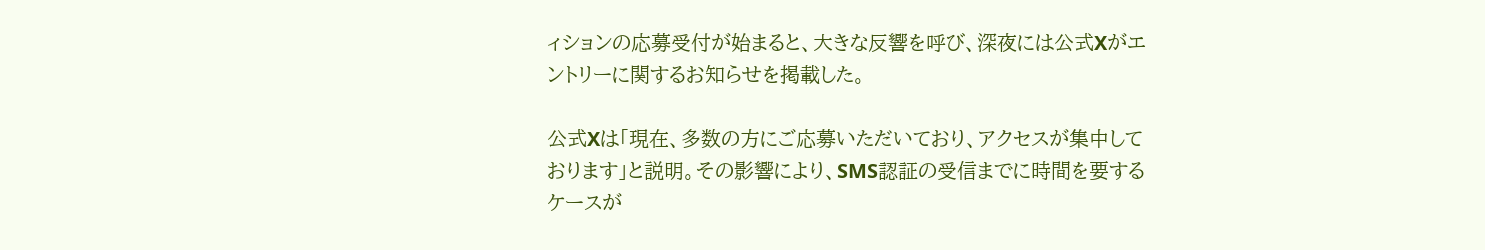ィションの応募受付が始まると、大きな反響を呼び、深夜には公式Xがエントリーに関するお知らせを掲載した。

公式Xは「現在、多数の方にご応募いただいており、アクセスが集中しております」と説明。その影響により、SMS認証の受信までに時間を要するケースが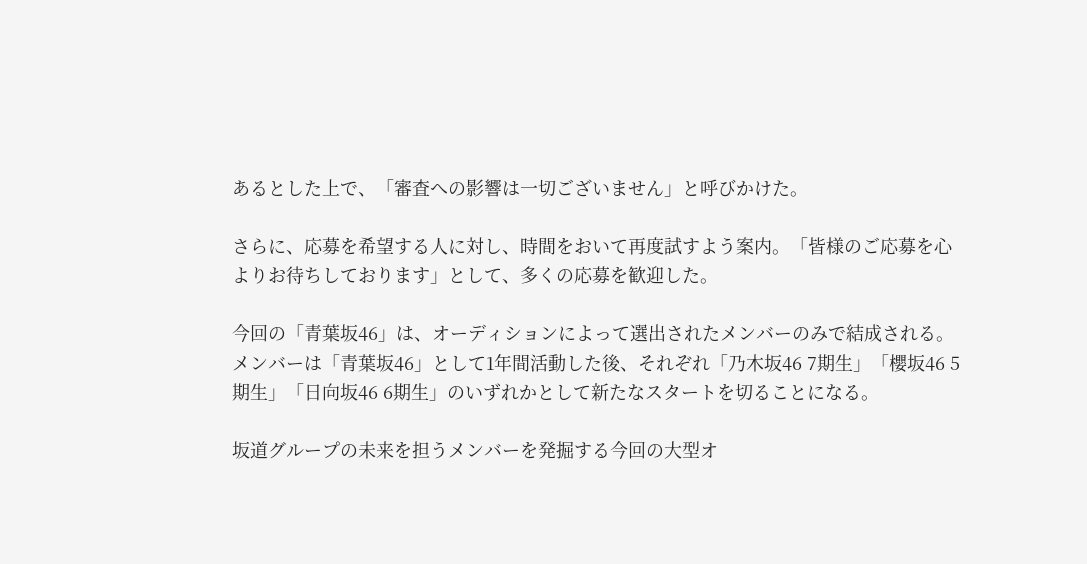あるとした上で、「審査への影響は一切ございません」と呼びかけた。

さらに、応募を希望する人に対し、時間をおいて再度試すよう案内。「皆様のご応募を心よりお待ちしております」として、多くの応募を歓迎した。

今回の「青葉坂46」は、オーディションによって選出されたメンバーのみで結成される。メンバーは「青葉坂46」として1年間活動した後、それぞれ「乃木坂46 7期生」「櫻坂46 5期生」「日向坂46 6期生」のいずれかとして新たなスタートを切ることになる。

坂道グループの未来を担うメンバーを発掘する今回の大型オ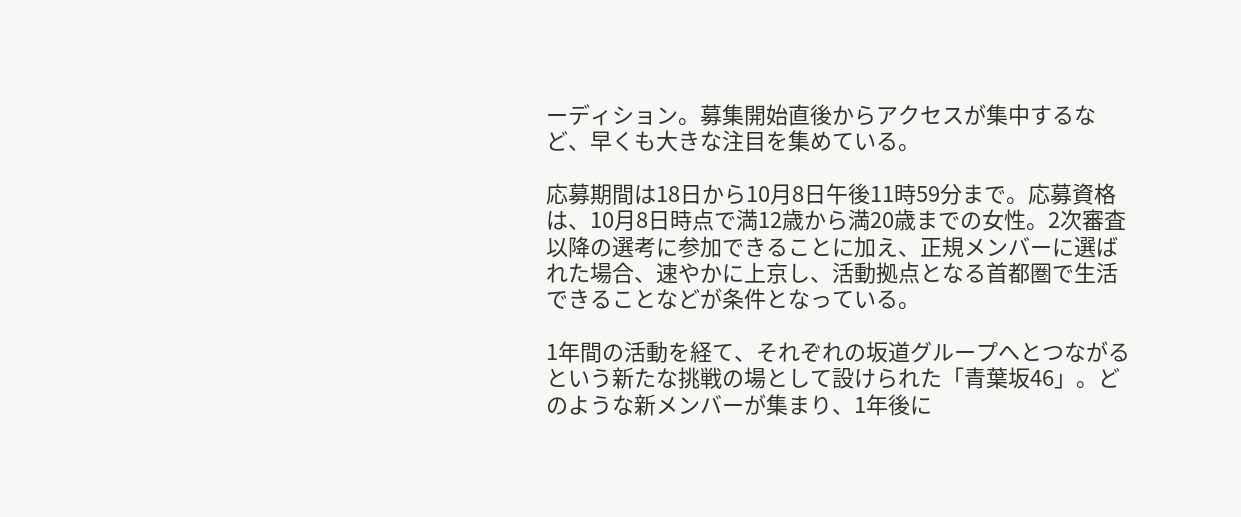ーディション。募集開始直後からアクセスが集中するなど、早くも大きな注目を集めている。

応募期間は18日から10月8日午後11時59分まで。応募資格は、10月8日時点で満12歳から満20歳までの女性。2次審査以降の選考に参加できることに加え、正規メンバーに選ばれた場合、速やかに上京し、活動拠点となる首都圏で生活できることなどが条件となっている。

1年間の活動を経て、それぞれの坂道グループへとつながるという新たな挑戦の場として設けられた「青葉坂46」。どのような新メンバーが集まり、1年後に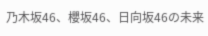乃木坂46、櫻坂46、日向坂46の未来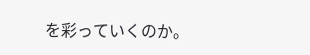を彩っていくのか。